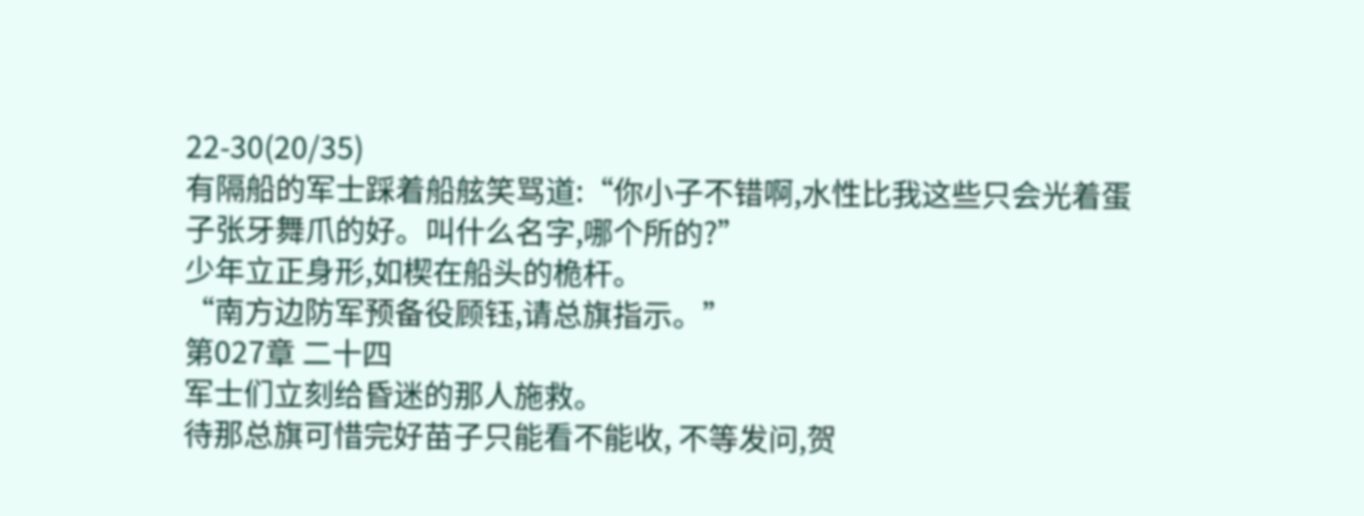22-30(20/35)
有隔船的军士踩着船舷笑骂道:“你小子不错啊,水性比我这些只会光着蛋子张牙舞爪的好。叫什么名字,哪个所的?”
少年立正身形,如楔在船头的桅杆。
“南方边防军预备役顾钰,请总旗指示。”
第027章 二十四
军士们立刻给昏迷的那人施救。
待那总旗可惜完好苗子只能看不能收, 不等发问,贺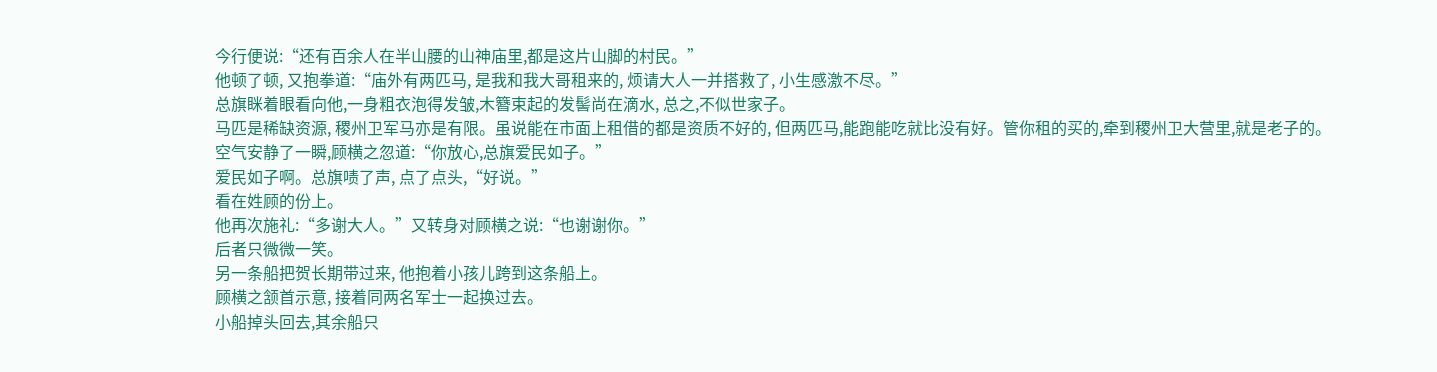今行便说:“还有百余人在半山腰的山神庙里,都是这片山脚的村民。”
他顿了顿, 又抱拳道:“庙外有两匹马, 是我和我大哥租来的, 烦请大人一并搭救了, 小生感激不尽。”
总旗眯着眼看向他,一身粗衣泡得发皱,木簪束起的发髻尚在滴水, 总之,不似世家子。
马匹是稀缺资源, 稷州卫军马亦是有限。虽说能在市面上租借的都是资质不好的, 但两匹马,能跑能吃就比没有好。管你租的买的,牵到稷州卫大营里,就是老子的。
空气安静了一瞬,顾横之忽道:“你放心,总旗爱民如子。”
爱民如子啊。总旗啧了声, 点了点头,“好说。”
看在姓顾的份上。
他再次施礼:“多谢大人。”又转身对顾横之说:“也谢谢你。”
后者只微微一笑。
另一条船把贺长期带过来, 他抱着小孩儿跨到这条船上。
顾横之颔首示意, 接着同两名军士一起换过去。
小船掉头回去,其余船只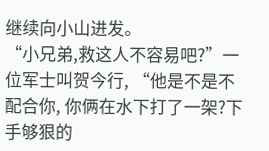继续向小山进发。
“小兄弟,救这人不容易吧?”一位军士叫贺今行, “他是不是不配合你, 你俩在水下打了一架?下手够狠的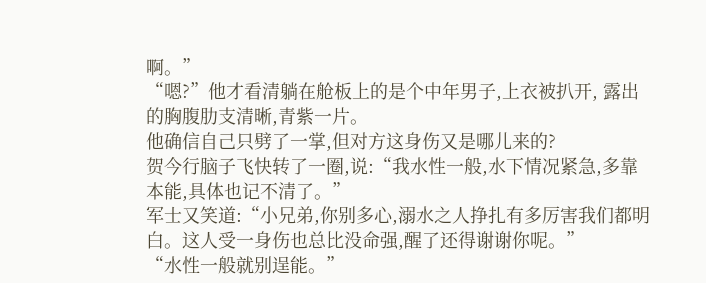啊。”
“嗯?”他才看清躺在舱板上的是个中年男子,上衣被扒开, 露出的胸腹肋支清晰,青紫一片。
他确信自己只劈了一掌,但对方这身伤又是哪儿来的?
贺今行脑子飞快转了一圈,说:“我水性一般,水下情况紧急,多靠本能,具体也记不清了。”
军士又笑道:“小兄弟,你别多心,溺水之人挣扎有多厉害我们都明白。这人受一身伤也总比没命强,醒了还得谢谢你呢。”
“水性一般就别逞能。”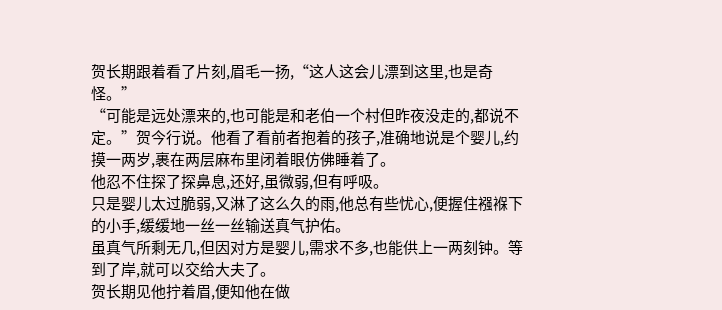贺长期跟着看了片刻,眉毛一扬,“这人这会儿漂到这里,也是奇怪。”
“可能是远处漂来的,也可能是和老伯一个村但昨夜没走的,都说不定。”贺今行说。他看了看前者抱着的孩子,准确地说是个婴儿,约摸一两岁,裹在两层麻布里闭着眼仿佛睡着了。
他忍不住探了探鼻息,还好,虽微弱,但有呼吸。
只是婴儿太过脆弱,又淋了这么久的雨,他总有些忧心,便握住襁褓下的小手,缓缓地一丝一丝输送真气护佑。
虽真气所剩无几,但因对方是婴儿,需求不多,也能供上一两刻钟。等到了岸,就可以交给大夫了。
贺长期见他拧着眉,便知他在做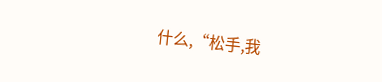什么,“松手,我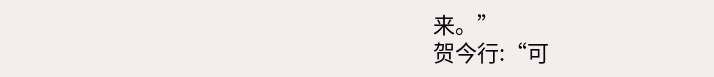来。”
贺今行:“可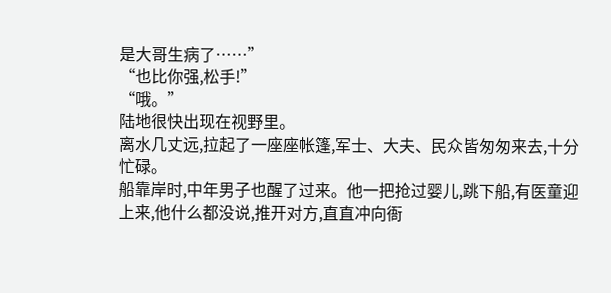是大哥生病了……”
“也比你强,松手!”
“哦。”
陆地很快出现在视野里。
离水几丈远,拉起了一座座帐篷,军士、大夫、民众皆匆匆来去,十分忙碌。
船靠岸时,中年男子也醒了过来。他一把抢过婴儿,跳下船,有医童迎上来,他什么都没说,推开对方,直直冲向衙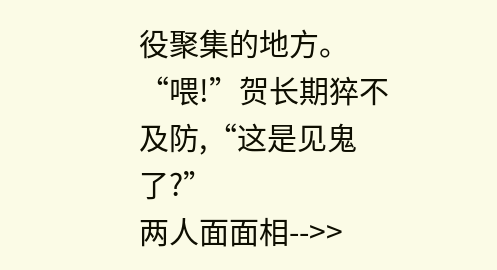役聚集的地方。
“喂!”贺长期猝不及防,“这是见鬼了?”
两人面面相-->>